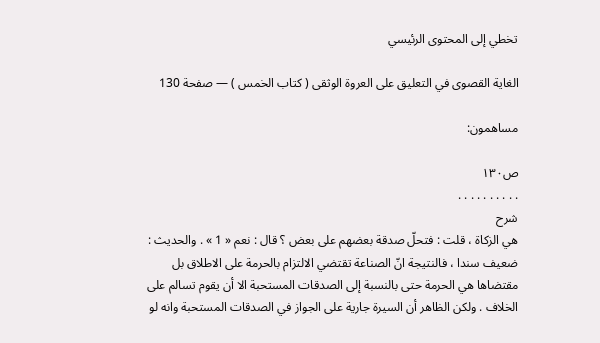تخطي إلى المحتوى الرئيسي

الغاية القصوى في التعليق على العروة الوثقى ( كتاب الخمس ) — صفحة 130

مساهمون:

ص١٣٠
. . . . . . . . . .
شرح
هي الزكاة ، قلت : فتحلّ صدقة بعضهم على بعض ؟ قال : نعم « 1 » . والحديث : ضعيف سندا ، فالنتيجة انّ الصناعة تقتضي الالتزام بالحرمة على الاطلاق بل مقتضاها هي الحرمة حتى بالنسبة إلى الصدقات المستحبة الا أن يقوم تسالم على الخلاف . ولكن الظاهر أن السيرة جارية على الجواز في الصدقات المستحبة وانه لو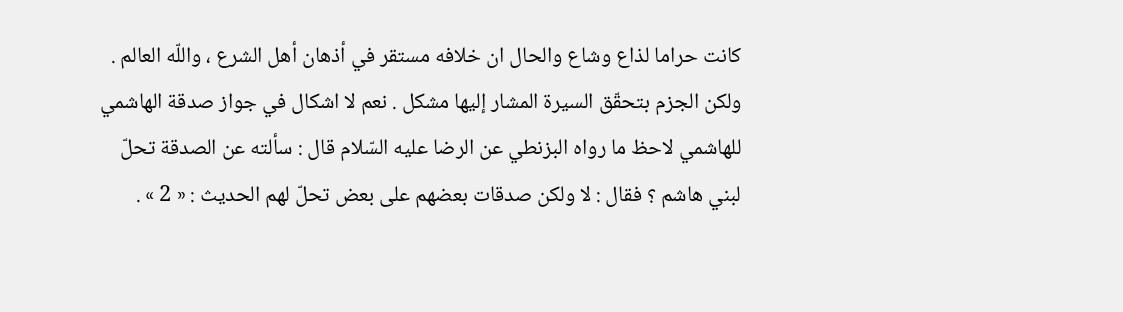كانت حراما لذاع وشاع والحال ان خلافه مستقر في أذهان أهل الشرع ، واللّه العالم . ولكن الجزم بتحقّق السيرة المشار إليها مشكل . نعم لا اشكال في جواز صدقة الهاشمي للهاشمي لاحظ ما رواه البزنطي عن الرضا عليه السّلام قال : سألته عن الصدقة تحلّ لبني هاشم ؟ فقال : لا ولكن صدقات بعضهم على بعض تحلّ لهم الحديث : « 2 » .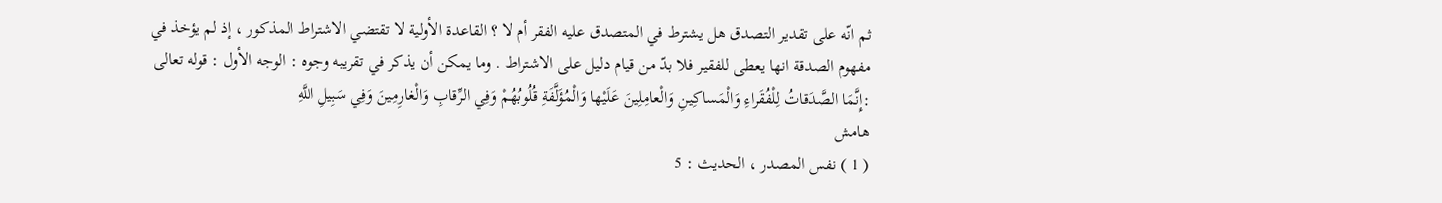ثم انّه على تقدير التصدق هل يشترط في المتصدق عليه الفقر أم لا ؟ القاعدة الأولية لا تقتضي الاشتراط المذكور ، إذ لم يؤخذ في مفهوم الصدقة انها يعطى للفقير فلا بدّ من قيام دليل على الاشتراط . وما يمكن أن يذكر في تقريبه وجوه : الوجه الأول : قوله تعالى :إِنَّمَا الصَّدَقاتُ لِلْفُقَراءِ وَالْمَساكِينِ وَالْعامِلِينَ عَلَيْها وَالْمُؤَلَّفَةِ قُلُوبُهُمْ وَفِي الرِّقابِ وَالْغارِمِينَ وَفِي سَبِيلِ اللَّهِ
هامش
( 1 ) نفس المصدر ، الحديث : 5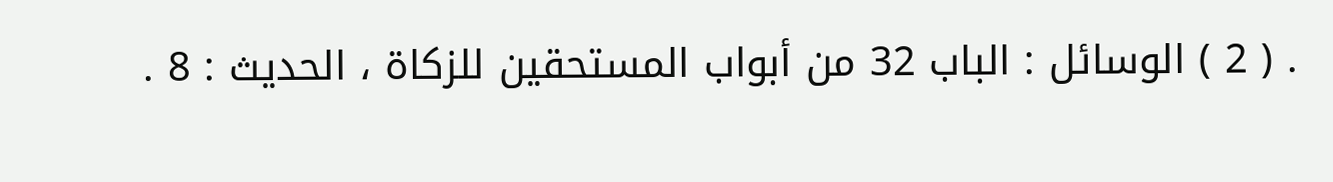. ( 2 ) الوسائل : الباب 32 من أبواب المستحقين للزكاة ، الحديث : 8 .